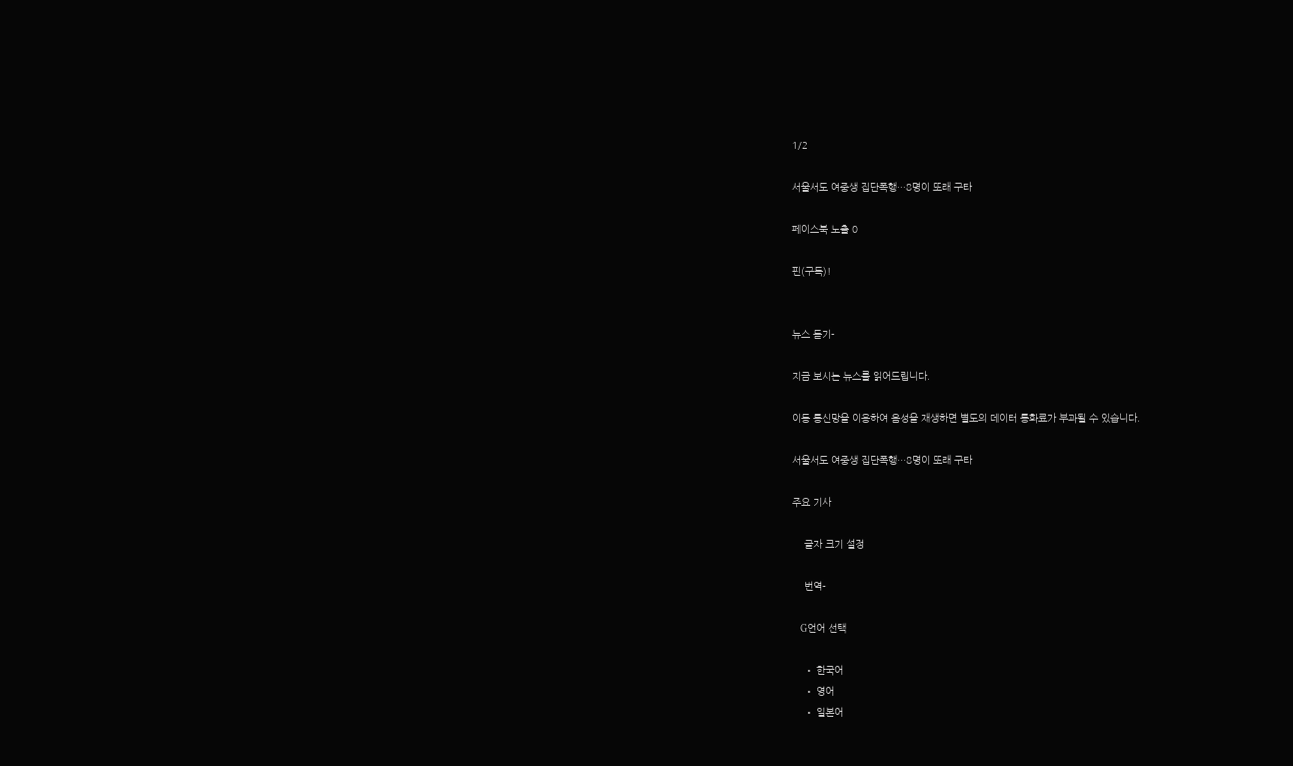1/2

서울서도 여중생 집단폭행…8명이 또래 구타

페이스북 노출 0

핀(구독)!


뉴스 듣기-

지금 보시는 뉴스를 읽어드립니다.

이동 통신망을 이용하여 음성을 재생하면 별도의 데이터 통화료가 부과될 수 있습니다.

서울서도 여중생 집단폭행…8명이 또래 구타

주요 기사

    글자 크기 설정

    번역-

    G언어 선택

    • 한국어
    • 영어
    • 일본어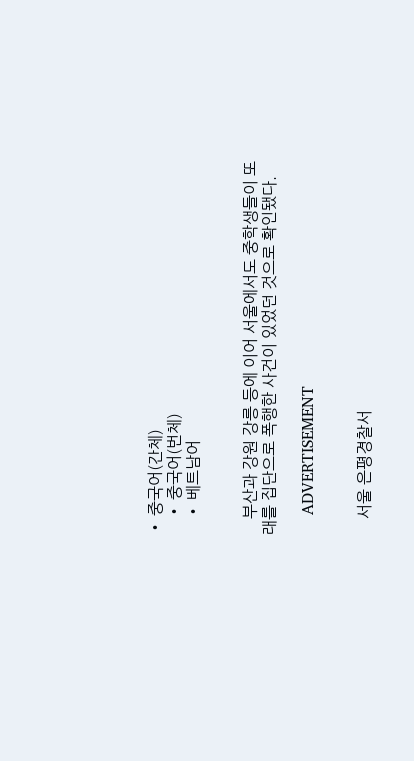• 중국어(간체)
    • 중국어(번체)
    • 베트남어


    부산과 강원 강릉 등에 이어 서울에서도 중학생들이 또래를 집단으로 폭행한 사건이 있었던 것으로 확인됐다.

    ADVERTISEMENT


    서울 은평경찰서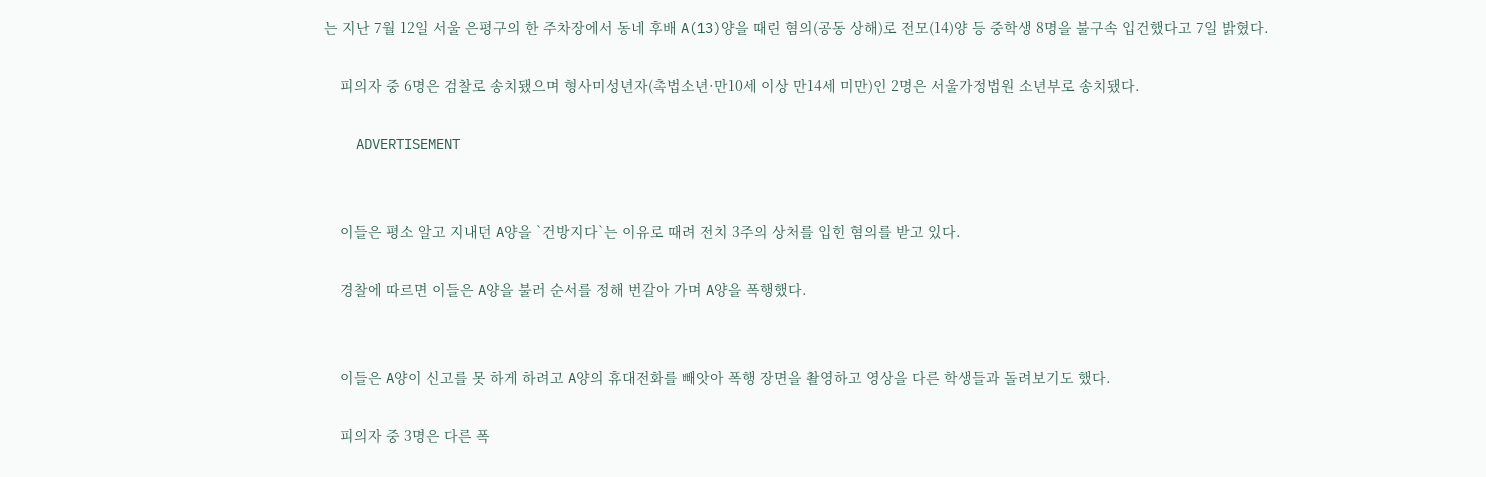는 지난 7월 12일 서울 은평구의 한 주차장에서 동네 후배 A(13)양을 때린 혐의(공동 상해)로 전모(14)양 등 중학생 8명을 불구속 입건했다고 7일 밝혔다.

    피의자 중 6명은 검찰로 송치됐으며 형사미성년자(촉법소년·만10세 이상 만14세 미만)인 2명은 서울가정법원 소년부로 송치됐다.

    ADVERTISEMENT


    이들은 평소 알고 지내던 A양을 `건방지다`는 이유로 때려 전치 3주의 상처를 입힌 혐의를 받고 있다.

    경찰에 따르면 이들은 A양을 불러 순서를 정해 번갈아 가며 A양을 폭행했다.


    이들은 A양이 신고를 못 하게 하려고 A양의 휴대전화를 빼앗아 폭행 장면을 촬영하고 영상을 다른 학생들과 돌려보기도 했다.

    피의자 중 3명은 다른 폭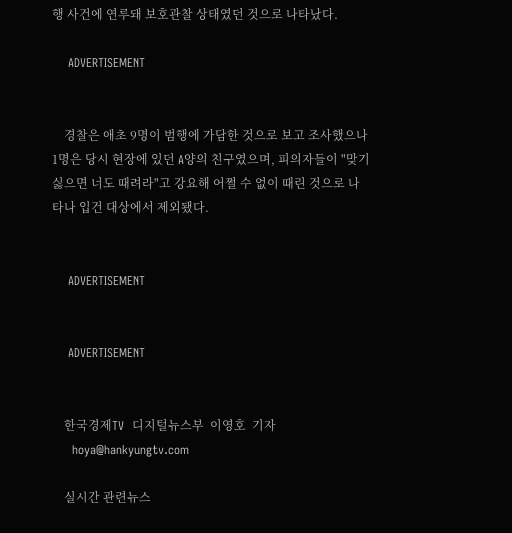행 사건에 연루돼 보호관찰 상태였던 것으로 나타났다.

    ADVERTISEMENT


    경찰은 애초 9명이 범행에 가담한 것으로 보고 조사했으나 1명은 당시 현장에 있던 A양의 친구였으며, 피의자들이 "맞기 싫으면 너도 때려라"고 강요해 어쩔 수 없이 때린 것으로 나타나 입건 대상에서 제외됐다.


    ADVERTISEMENT


    ADVERTISEMENT


    한국경제TV  디지털뉴스부  이영호  기자
     hoya@hankyungtv.com

    실시간 관련뉴스